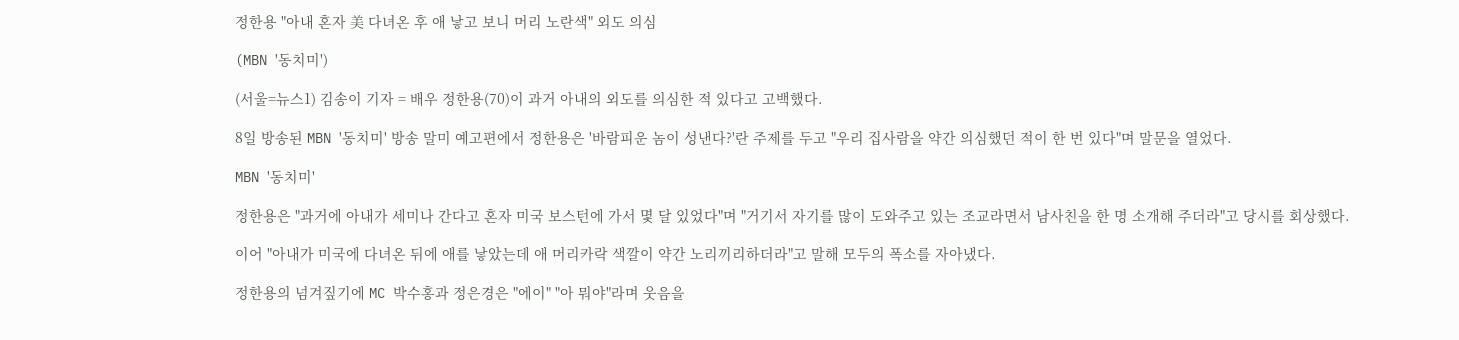정한용 "아내 혼자 美 다녀온 후 애 낳고 보니 머리 노란색" 외도 의심

(MBN '동치미')

(서울=뉴스1) 김송이 기자 = 배우 정한용(70)이 과거 아내의 외도를 의심한 적 있다고 고백했다.

8일 방송된 MBN '동치미' 방송 말미 예고편에서 정한용은 '바람피운 놈이 성낸다?'란 주제를 두고 "우리 집사람을 약간 의심했던 적이 한 번 있다"며 말문을 열었다.

MBN '동치미'

정한용은 "과거에 아내가 세미나 간다고 혼자 미국 보스턴에 가서 몇 달 있었다"며 "거기서 자기를 많이 도와주고 있는 조교라면서 남사친을 한 명 소개해 주더라"고 당시를 회상했다.

이어 "아내가 미국에 다녀온 뒤에 애를 낳았는데 애 머리카락 색깔이 약간 노리끼리하더라"고 말해 모두의 폭소를 자아냈다.

정한용의 넘겨짚기에 MC 박수홍과 정은경은 "에이" "아 뭐야"라며 웃음을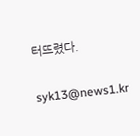터뜨렸다.

syk13@news1.kr